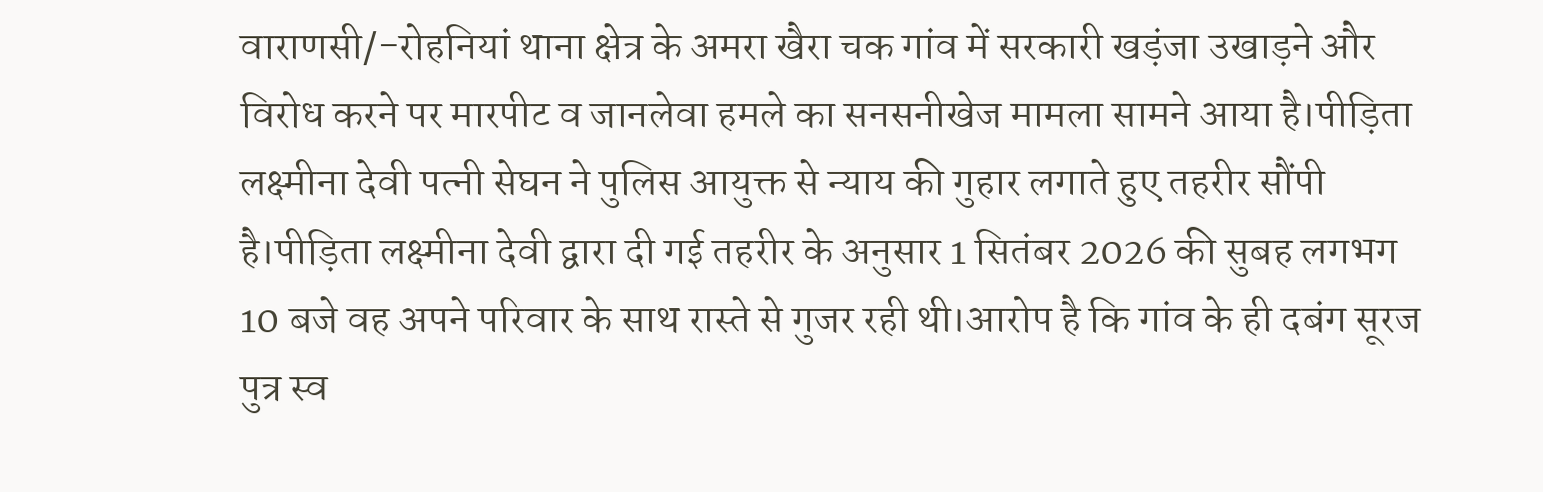वाराणसी/-रोहनियां थाना क्षेत्र के अमरा खैरा चक गांव में सरकारी खड़ंजा उखाड़ने और विरोध करने पर मारपीट व जानलेवा हमले का सनसनीखेज मामला सामने आया है।पीड़िता लक्ष्मीना देवी पत्नी सेघन ने पुलिस आयुक्त से न्याय की गुहार लगाते हुए तहरीर सौंपी है।पीड़िता लक्ष्मीना देवी द्वारा दी गई तहरीर के अनुसार 1 सितंबर 2026 की सुबह लगभग 10 बजे वह अपने परिवार के साथ रास्ते से गुजर रही थी।आरोप है कि गांव के ही दबंग सूरज पुत्र स्व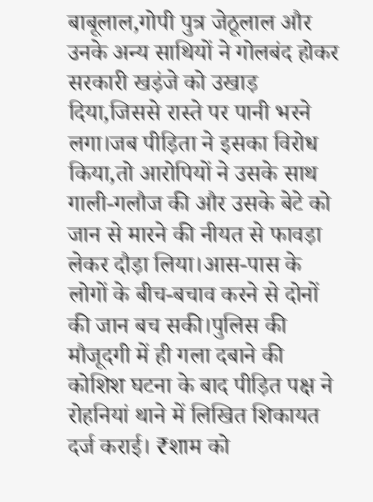बाबूलाल,गोपी पुत्र जेठूलाल और उनके अन्य साथियों ने गोलबंद होकर सरकारी खड़ंजे को उखाड़ दिया,जिससे रास्ते पर पानी भरने लगा।जब पीड़िता ने इसका विरोध किया,तो आरोपियों ने उसके साथ गाली-गलौज की और उसके बेटे को जान से मारने की नीयत से फावड़ा लेकर दौड़ा लिया।आस-पास के लोगों के बीच-बचाव करने से दोनों की जान बच सकी।पुलिस की मौजूदगी में ही गला दबाने की कोशिश घटना के बाद पीड़ित पक्ष ने रोहनियां थाने में लिखित शिकायत दर्ज कराई। ₹शाम को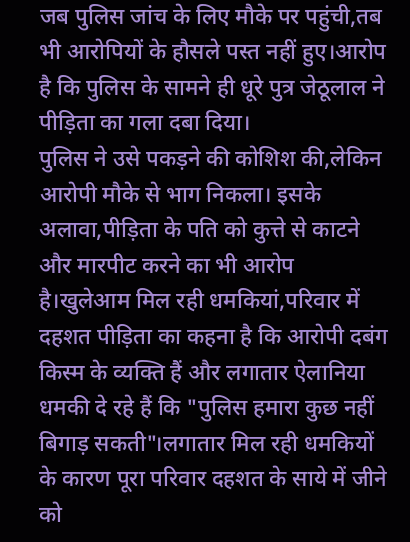जब पुलिस जांच के लिए मौके पर पहुंची,तब भी आरोपियों के हौसले पस्त नहीं हुए।आरोप है कि पुलिस के सामने ही धूरे पुत्र जेठूलाल ने पीड़िता का गला दबा दिया।
पुलिस ने उसे पकड़ने की कोशिश की,लेकिन आरोपी मौके से भाग निकला। इसके अलावा,पीड़िता के पति को कुत्ते से काटने और मारपीट करने का भी आरोप है।खुलेआम मिल रही धमकियां,परिवार में दहशत पीड़िता का कहना है कि आरोपी दबंग किस्म के व्यक्ति हैं और लगातार ऐलानिया धमकी दे रहे हैं कि "पुलिस हमारा कुछ नहीं बिगाड़ सकती"।लगातार मिल रही धमकियों के कारण पूरा परिवार दहशत के साये में जीने को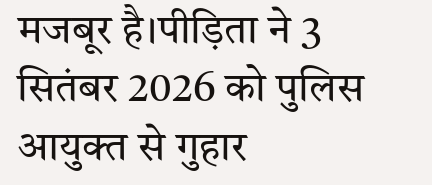मजबूर है।पीड़िता ने 3 सितंबर 2026 को पुलिस आयुक्त से गुहार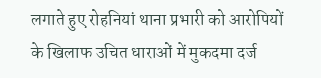लगाते हुए रोहनियां थाना प्रभारी को आरोपियों के खिलाफ उचित धाराओं में मुकदमा दर्ज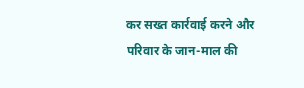कर सख्त कार्रवाई करने और परिवार के जान-माल की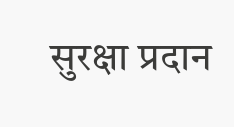सुरक्षा प्रदान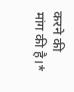करने की मांग की है।*